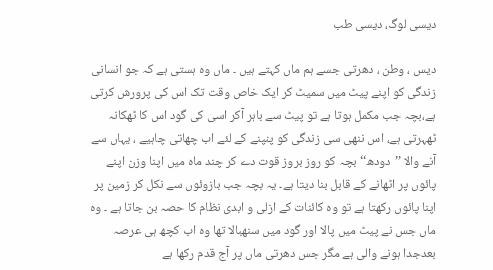دیسی لوگ، دیسی طب

دیس ، وطن ، دھرتی جسے ہم ماں کہتے ہیں ۔ ماں وہ ہستی ہے کہ جو انسانی زندگی کو اپنے پیٹ میں سمیٹ کر ایک خاص وقت تک اس کی پرورش کرتی ہے،بچہ جب مکمل ہوتا ہے تو پیٹ سے باہر آکر اسی کی گود اس کا ٹھکانہ ٹھہرتی ہے، اس ننھی سی زندگی کو پنپنے کے لئے اب چھاتی چاہیے ، یہاں سے آنے والا ’’دودھ‘‘ بچہ کو روز بروز قوت دے کر چند ماہ میں اپنا وزن اپنے پائوں پر اٹھانے کے قابل بنا دیتا ہے۔ یہ بچہ جب بازوئوں سے نکل کر زمین پر اپنا پائوں رکھتا ہے تو وہ کائنات کے ازلی و ابدی نظام کا حصہ بن جاتا ہے ۔ وہ ماں جس نے پیٹ میں پالا اور گود میں سنھبالا تھا وہ اب کچھ ہی عرصہ بعدجدا ہونے والی ہے مگر جس دھرتی ماں پر آج قدم رکھا ہے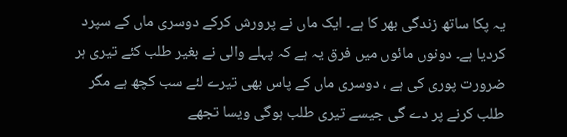یہ پکا ساتھ زندگی بھر کا ہے۔ ایک ماں نے پرورش کرکے دوسری ماں کے سپرد کردیا ہے۔ دونوں مائوں میں فرق یہ ہے کہ پہلے والی نے بغیر طلب کئے تیری ہر ضرورت پوری کی ہے ، دوسری ماں کے پاس بھی تیرے لئے سب کچھ ہے مگر طلب کرنے پر دے گی جیسے تیری طلب ہوگی ویسا تجھے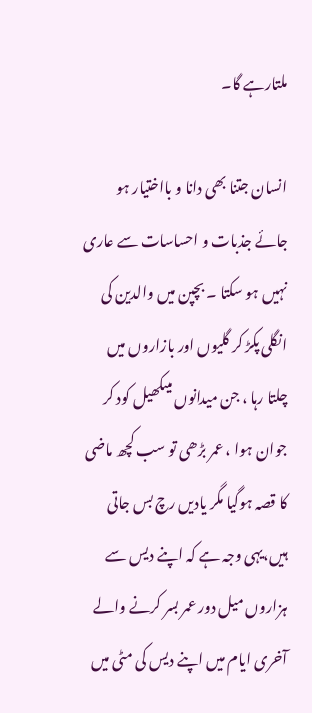ملتارہے گا۔

انسان جتنا بھی دانا و بااختیار ہو جائے جذبات و احساسات سے عاری نہیں ہو سکتا ۔ بچپن میں والدین کی انگلی پکڑ کر گلیوں اور بازاروں میں چلتا رہا ، جن میدانوں میںکھیل کود کر جوان ہوا ، عمر بڑھی تو سب کچھ ماضی کا قصہ ہوگیا مگر یادیں رچ بس جاتی ہیں،یہی وجہ ہے کہ اپنے دیس سے ہزاروں میل دور عمر بسر کرنے والے آخری ایام میں اپنے دیس کی مٹی میں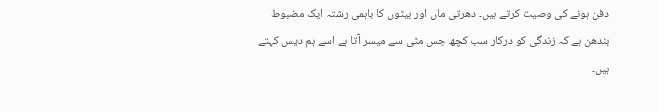دفن ہونے کی وصیت کرتے ہیں۔ دھرتی ماں اور بیٹوں کا باہمی رشتہ ایک مضبوط بندھن ہے کہ زندگی کو درکار سب کچھ جس مٹی سے میسر آتا ہے اسے ہم دیس کہتے ہیں۔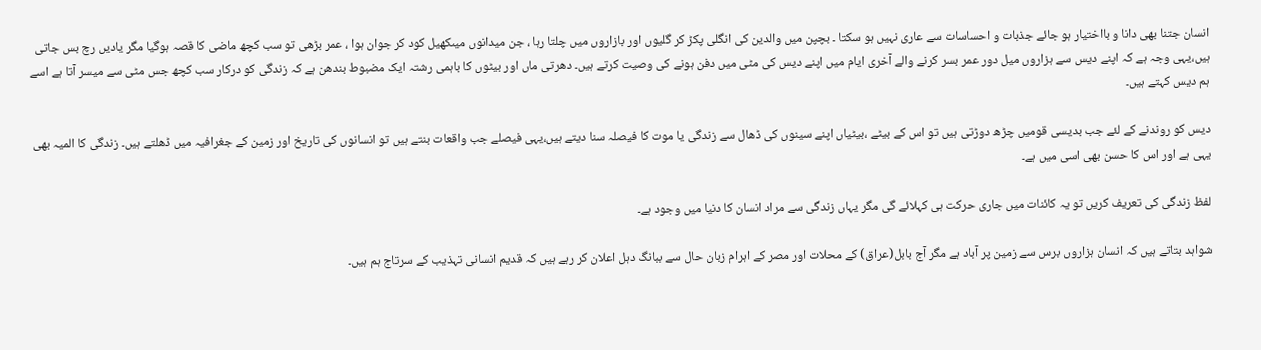انسان جتنا بھی دانا و بااختیار ہو جائے جذبات و احساسات سے عاری نہیں ہو سکتا ۔ بچپن میں والدین کی انگلی پکڑ کر گلیوں اور بازاروں میں چلتا رہا ، جن میدانوں میںکھیل کود کر جوان ہوا ، عمر بڑھی تو سب کچھ ماضی کا قصہ ہوگیا مگر یادیں رچ بس جاتی ہیں،یہی وجہ ہے کہ اپنے دیس سے ہزاروں میل دور عمر بسر کرنے والے آخری ایام میں اپنے دیس کی مٹی میں دفن ہونے کی وصیت کرتے ہیں۔ دھرتی ماں اور بیٹوں کا باہمی رشتہ ایک مضبوط بندھن ہے کہ زندگی کو درکار سب کچھ جس مٹی سے میسر آتا ہے اسے ہم دیس کہتے ہیں۔

دیس کو روندنے کے لئے جب بدیسی قومیں چڑھ دوڑتی ہیں تو اس کے بیٹے ،بیٹیاں اپنے سینوں کی ڈھال سے زندگی یا موت کا فیصلہ سنا دیتے ہیں،یہی فیصلے جب واقعات بنتے ہیں تو انسانوں کی تاریخ اور زمین کے جغرافیہ میں ڈھلتے ہیں۔ زندگی کا المیہ بھی یہی ہے اور اس کا حسن بھی اسی میں ہے۔

لفظ زندگی کی تعریف کریں تو یہ کائنات میں جاری حرکت ہی کہلائے گی مگر یہاں زندگی سے مراد انسان کا دنیا میں وجود ہے۔

شواہد بتاتے ہیں کہ انسان ہزاروں برس سے زمین پر آباد ہے مگر آج بابل(عراق) کے محلات اور مصر کے اہرام زبان حال سے ببانگ دہل اعلان کر رہے ہیں کہ قدیم انسانی تہذیب کے سرتاج ہم ہیں۔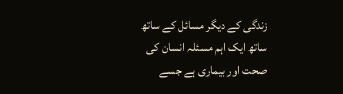زندگی کے دیگر مسائل کے ساتھ ساتھ ایک اہم مسئلہ انسان کی صحت اور بیماری ہے جسے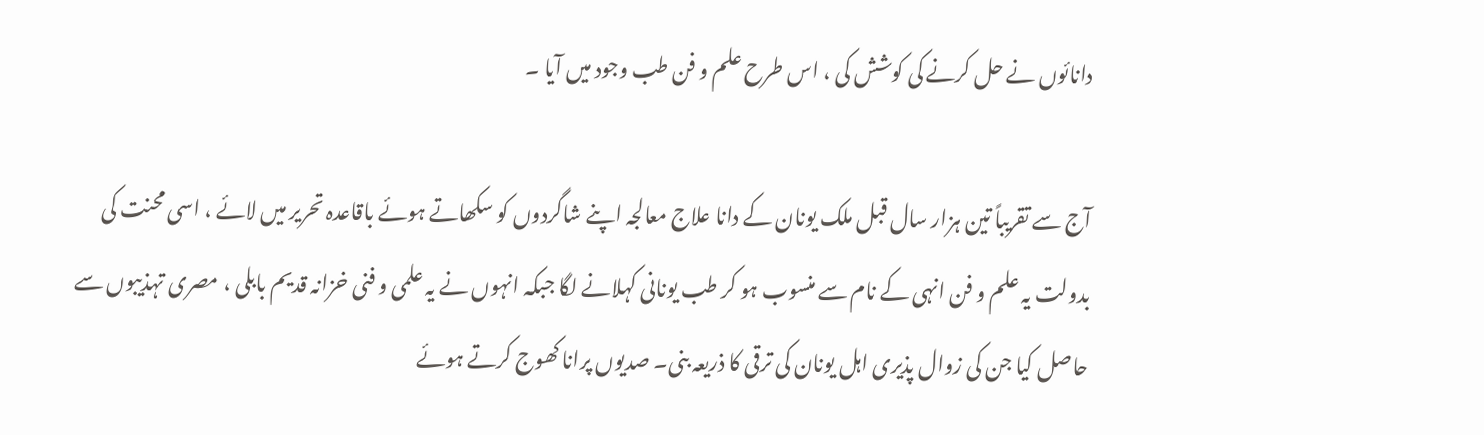دانائوں نے حل کرنے کی کوشش کی ، اس طرح علم و فن طب وجود میں آیا ۔

آج سے تقریباً تین ہزار سال قبل ملک یونان کے دانا علاج معالجہ اپنے شاگردوں کو سکھاتے ہوئے باقاعدہ تحریر میں لائے ، اسی محنت کی بدولت یہ علم و فن انہی کے نام سے منسوب ہو کر طب یونانی کہلانے لگا جبکہ انہوں نے یہ علمی و فنی خزانہ قدیم بابلی ، مصری تہذیبوں سے حاصل کیا جن کی زوال پذیری اہل یونان کی ترقی کا ذریعہ بنی۔ صدیوں پرانا کھوج کرتے ہوئے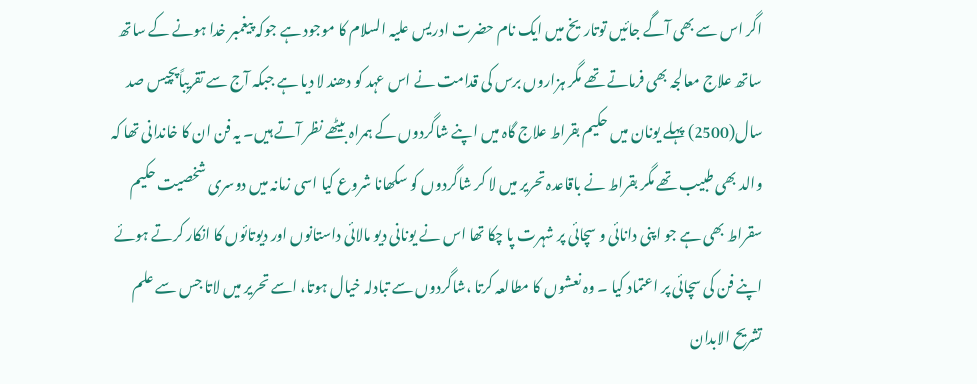اگر اس سے بھی آگے جائیں توتاریخ میں ایک نام حضرت ادریس علیہ السلام کا موجود ہے جوکہ پیغمبر خدا ہونے کے ساتھ ساتھ علاج معالجہ بھی فرماتے تھے مگر ہزاروں برس کی قدامت نے اس عہد کو دھند لا دیا ہے جبکہ آج سے تقریباًپچیس صد سال(2500) پہلے یونان میں حکیم بقراط علاج گاہ میں اپنے شاگردوں کے ہمراہ بیٹھے نظر آتے ہیں۔ یہ فن ان کا خاندانی تھا کہ والد بھی طبیب تھے مگر بقراط نے باقاعدہ تحریر میں لا کر شاگردوں کو سکھانا شروع کیا اسی زمانہ میں دوسری شخصیت حکیم سقراط بھی ہے جو اپنی دانائی و سچائی پر شہرت پا چکا تھا اس نے یونانی دیو مالائی داستانوں اور دیوتائوں کا انکار کرتے ہوئے اپنے فن کی سچائی پر اعتماد کیا ۔ وہ نعشوں کا مطالعہ کرتا ،شاگردوں سے تبادلہ خیال ہوتا، اسے تحریر میں لاتا جس سے علم تشریح الابدان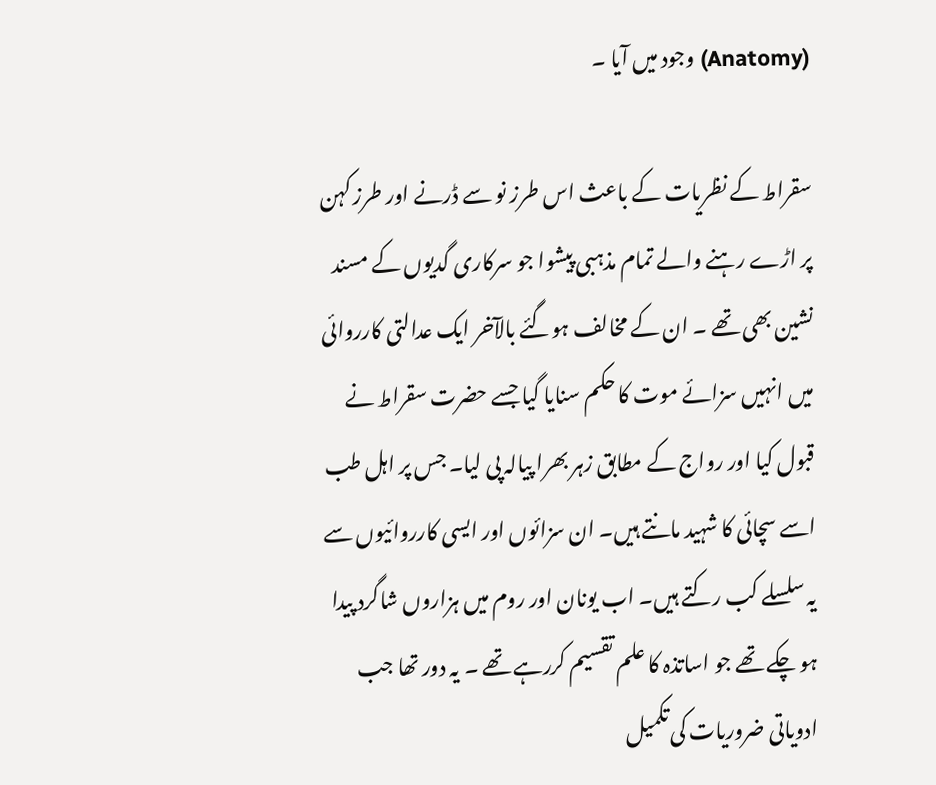(Anatomy) وجود میں آیا ۔

سقراط کے نظریات کے باعث اس طرز نو سے ڈرنے اور طرز کہن پر اڑے رہنے والے تمام مذہبی پیشوا جو سرکاری گدیوں کے مسند نشین بھی تھے ۔ ان کے مخالف ہوگئے بالآخر ایک عدالتی کارروائی میں انہیں سزائے موت کا حکم سنایا گیا جسے حضرت سقراط نے قبول کیا اور رواج کے مطابق زہر بھرا پیالہ پی لیا۔ جس پر اہل طب اسے سچائی کا شہید مانتے ہیں۔ ان سزائوں اور ایسی کارروائیوں سے یہ سلسلے کب رکتے ہیں۔ اب یونان اور روم میں ہزاروں شاگرد پیدا ہو چکے تھے جو اساتذہ کا علم تقسیم کررہے تھے ۔ یہ دور تھا جب ادویاتی ضروریات کی تکمیل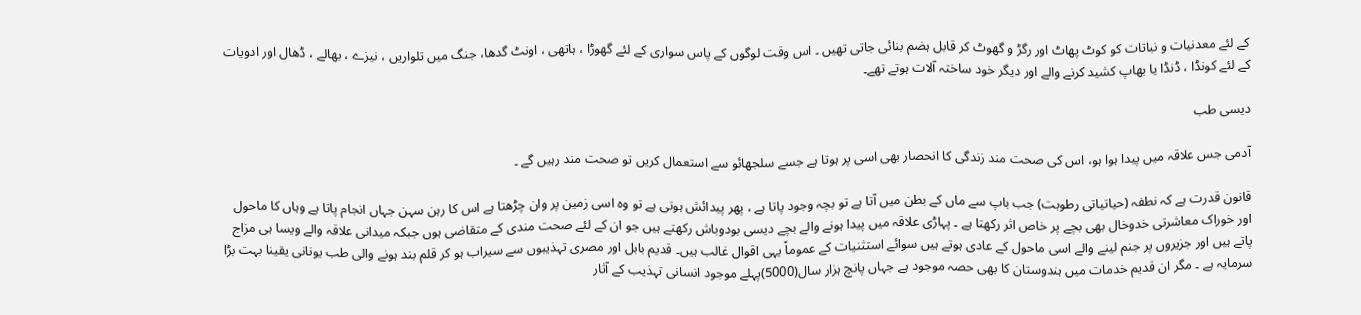کے لئے معدنیات و نباتات کو کوٹ پھاٹ اور رگڑ و گھوٹ کر قابل ہضم بنائی جاتی تھیں ۔ اس وقت لوگوں کے پاس سواری کے لئے گھوڑا ، ہاتھی ، اونٹ گدھا، جنگ میں تلواریں ، نیزے ، بھالے ، ڈھال اور ادویات کے لئے کونڈا ، ڈنڈا یا بھاپ کشید کرنے والے اور دیگر خود ساختہ آلات ہوتے تھے۔

دیسی طب

آدمی جس علاقہ میں پیدا ہوا ہو، اس کی صحت مند زندگی کا انحصار بھی اسی پر ہوتا ہے جسے سلجھائو سے استعمال کریں تو صحت مند رہیں گے ۔

قانون قدرت ہے کہ نطفہ (حیاتیاتی رطوبت) جب باپ سے ماں کے بطن میں آتا ہے تو بچہ وجود پاتا ہے ، پھر پیدائش ہوتی ہے تو وہ اسی زمین پر وان چڑھتا ہے اس کا رہن سہن جہاں انجام پاتا ہے وہاں کا ماحول اور خوراک معاشرتی خدوخال بھی بچے پر خاص اثر رکھتا ہے ۔ پہاڑی علاقہ میں پیدا ہونے والے بچے دیسی بودوباش رکھتے ہیں جو ان کے لئے صحت مندی کے متقاضی ہوں جبکہ میدانی علاقہ والے ویسا ہی مزاج پاتے ہیں اور جزیروں پر جنم لینے والے اسی ماحول کے عادی ہوتے ہیں سوائے استثنیات کے عموماً یہی اقوال غالب ہیں۔ قدیم بابل اور مصری تہذیبوں سے سیراب ہو کر قلم بند ہونے والی طب یونانی یقینا بہت بڑا سرمایہ ہے ۔ مگر ان قدیم خدمات میں ہندوستان کا بھی حصہ موجود ہے جہاں پانچ ہزار سال(5000)پہلے موجود انسانی تہذیب کے آثار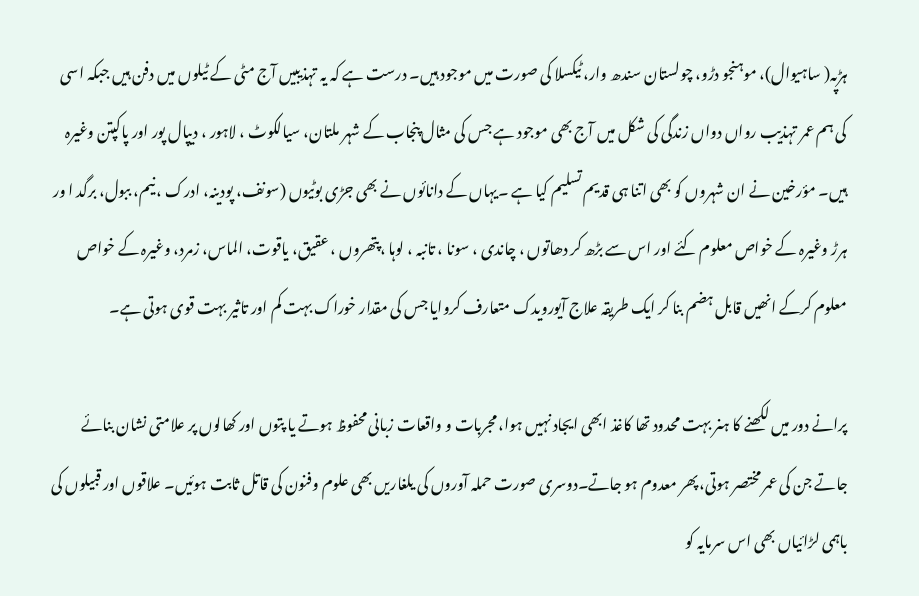ہڑپہ( ساہیوال)، موہنجو دڑو، چولستان سندھ وار، ٹیکسلا کی صورت میں موجود ہیں۔ درست ہے کہ یہ تہذیبیں آج مٹی کے ٹیلوں میں دفن ہیں جبکہ اسی کی ہم عمر تہذیب رواں دواں زندگی کی شکل میں آج بھی موجود ہے جس کی مثال پنجاب کے شہر ملتان، سیالکوٹ ، لاہور ، دیپال پور اور پاکپتن وغیرہ ہیں۔ مؤرخین نے ان شہروں کو بھی اتنا ہی قدیم تسلیم کیا ہے ۔یہاں کے دانائوں نے بھی جڑی بوٹیوں (سونف، پودینہ، ادرک ، نیم، ببول، برگد ا ور ہرڑ وغیرہ کے خواص معلوم کئے اور اس سے بڑھ کر دھاتوں ، چاندی ، سونا ، تانبہ ، لوہا ،پتھروں ، عقیق، یاقوت، الماس، زمرد، وغیرہ کے خواص معلوم کرکے انھیں قابل ہضم بنا کر ایک طریقہ علاج آیورویدک متعارف کروایا جس کی مقدار خوراک بہت کم اور تاثیر بہت قوی ہوتی ہے۔

پرانے دور میں لکھنے کا ہنر بہت محدود تھا کاغذ ابھی ایجاد نہیں ہوا، مجربات و واقعات زبانی محفوظ ہوتے یا پتوں اور کھالوں پر علامتی نشان بنائے جاتے جن کی عمر مختصر ہوتی، پھر معدوم ہو جاتے۔دوسری صورت حملہ آوروں کی یلغاریں بھی علوم وفنون کی قاتل ثابت ہوئیں۔ علاقوں اور قبیلوں کی باہمی لڑائیاں بھی اس سرمایہ کو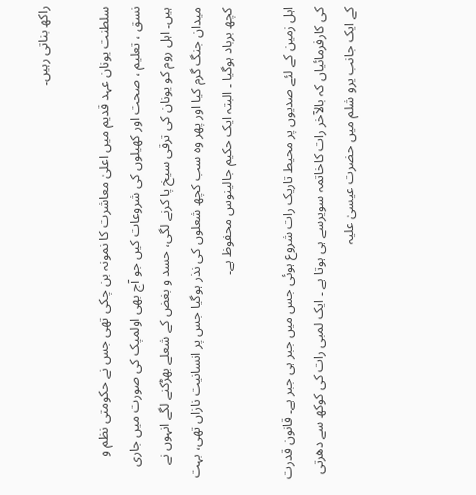راکھ بناتی رہیں۔

سلطنت یونان عہد قدیم میں اعلیٰ معاشرت کا نمونہ بن چکی تھی جس نے حکومتی نظم و نسق ، تعلیم ، صحت اور کھیلوں کی شروعات کیں جو آج بھی اولمپک کی صورت میں جاری ہیں۔ اہل روم کو یونان کی ترقی سیخ پا کرنے لگی، حسد و بغض کے شعلے بھڑکنے لگے انہوں نے میدان جنگ گرم کیا اور پھر وہ سب کچھ شعلوں کی نذر ہوگیا جس پر انسانیت نازاں تھی، بہت کچھ برباد ہوگیا ۔ البتہ ایک حکیم جالینوس محفوظ ہے۔

اہل زمین کے لئے صدیوں پر محیط تاریک رات شروع ہوئی جس میں جبر ہی جبر ہے۔ قانون قدرت کی کارفرمائیاں کہ بالآخر رات کاخاتمہ سویرسے ہی ہوتا ہے ۔ ایک لمبی رات کی کوکھ سے دھرتی کے ایک جانب یرو شلم میں حضرت عیسیٰ علیہ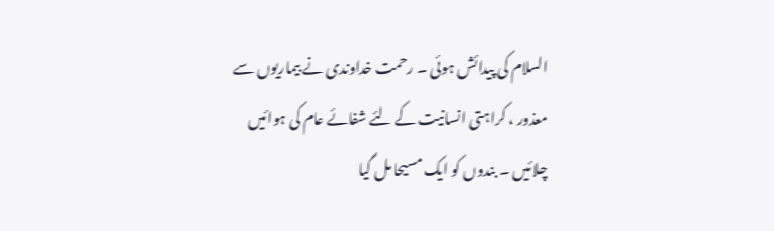السلام کی پیدائش ہوئی ۔ رحمت خداوندی نے بیماریوں سے معذور ، کراہتی انسانیت کے لئے شفائے عام کی ہوائیں چلائیں ۔ بندوں کو ایک مسیحا مل گیا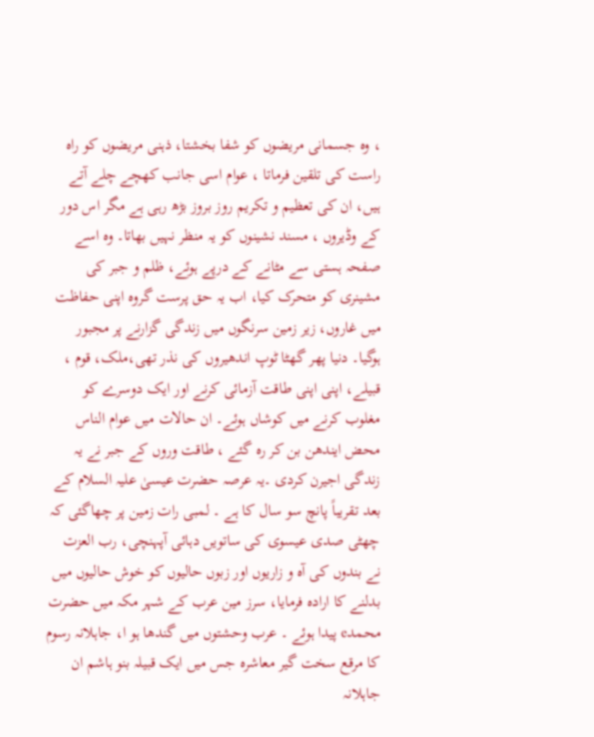، وہ جسمانی مریضوں کو شفا بخشتا، ذہنی مریضوں کو راہ راست کی تلقین فرماتا ، عوام اسی جانب کھچے چلے آتے ہیں، ان کی تعظیم و تکریم روز بروز بڑھ رہی ہے مگر اس دور کے وڈیروں ، مسند نشینوں کو یہ منظر نہیں بھاتا۔ وہ اسے صفحہ ہستی سے مٹانے کے درپے ہوئے، ظلم و جبر کی مشینری کو متحرک کیا، اب یہ حق پرست گروہ اپنی حفاظت میں غاروں، زیر زمین سرنگوں میں زندگی گزارنے پر مجبور ہوگیا۔ دنیا پھر گھٹا ٹوپ اندھیروں کی نذر تھی،ملک، قوم ، قبیلے، اپنی اپنی طاقت آزمائی کرنے اور ایک دوسرے کو مغلوب کرنے میں کوشاں ہوئے۔ ان حالات میں عوام الناس محض ایندھن بن کر رہ گئے ، طاقت وروں کے جبر نے یہ زندگی اجیرن کردی ۔یہ عرصہ حضرت عیسیٰ علیہ السلام کے بعد تقریباً پانچ سو سال کا ہے ۔ لمبی رات زمین پر چھاگئی کہ چھٹی صدی عیسوی کی ساتویں دہائی آپہنچی، رب العزت نے بندوں کی آہ و زاریوں اور زبوں حالیوں کو خوش حالیوں میں بدلنے کا ارادہ فرمایا، سرز مین عرب کے شہر مکہ میں حضرت محمدe پیدا ہوئے ۔ عرب وحشتوں میں گندھا ہو ا، جاہلانہ رسوم کا مرقع سخت گیر معاشرہ جس میں ایک قبیلہ بنو ہاشم ان جاہلانہ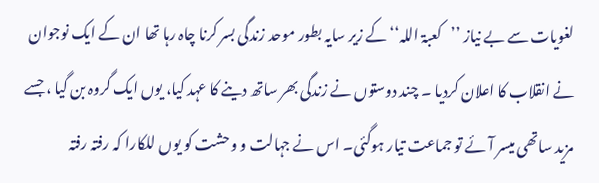لغویات سے بے نیاز ’’کعبۃ اللہ‘‘ کے زیر سایہ بطور موحد زندگی بسر کرنا چاہ رہا تھا ان کے ایک نوجوان نے انقلاب کا اعلان کردیا ۔ چند دوستوں نے زندگی بھر ساتھ دینے کا عہد کیا، یوں ایک گروہ بن گیا ، جسے مزید ساتھی میسر آئے تو جماعت تیار ہوگئی۔ اس نے جہالت و وحشت کو یوں للکارا کہ رفتہ رفتہ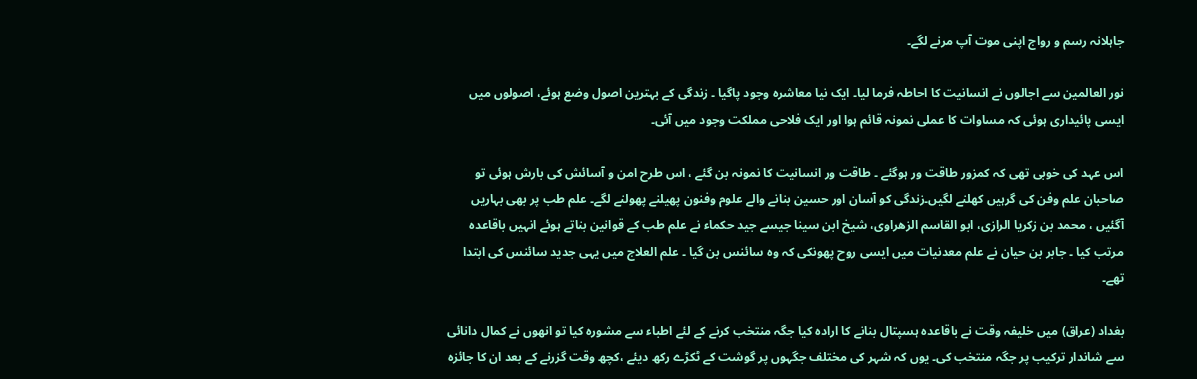جاہلانہ رسم و رواج اپنی موت آپ مرنے لگے۔

نور العالمین سے اجالوں نے انسانیت کا احاطہ فرما لیا۔ ایک نیا معاشرہ وجود پاگیا ۔ زندگی کے بہترین اصول وضع ہوئے، اصولوں میں ایسی پائیداری ہوئی کہ مساوات کا عملی نمونہ قائم ہوا اور ایک فلاحی مملکت وجود میں آئی۔

اس عہد کی خوبی تھی کہ کمزور طاقت ور ہوگئے ۔ طاقت ور انسانیت کا نمونہ بن گئے ، اس طرح امن و آسائش کی بارش ہوئی تو صاحبان علم وفن کی گرہیں کھلنے لگیں۔زندگی کو آسان اور حسین بنانے والے علوم وفنون پھیلنے پھولنے لگے۔ علم طب پر بھی بہاریں آگئیں ، محمد بن زکریا الرازی، ابو القاسم الزھراوی، شیخ ابن سینا جیسے جید حکماء نے علم طب کے قوانین بناتے ہوئے انہیں باقاعدہ مرتب کیا ۔ جابر بن حیان نے علم معدنیات میں ایسی روح پھونکی کہ وہ سائنس بن گیا ۔ علم العلاج میں یہی جدید سائنس کی ابتدا تھے۔

بغداد (عراق) میں خلیفہ وقت نے باقاعدہ ہسپتال بنانے کا ارادہ کیا جگہ منتخب کرنے کے لئے اطباء سے مشورہ کیا تو انھوں نے کمال دانائی سے شاندار ترکیب پر جگہ منتخب کی۔ یوں کہ شہر کی مختلف جگہوں پر گوشت کے ٹکڑے رکھ دیئے ،کچھ وقت گزرنے کے بعد ان کا جائزہ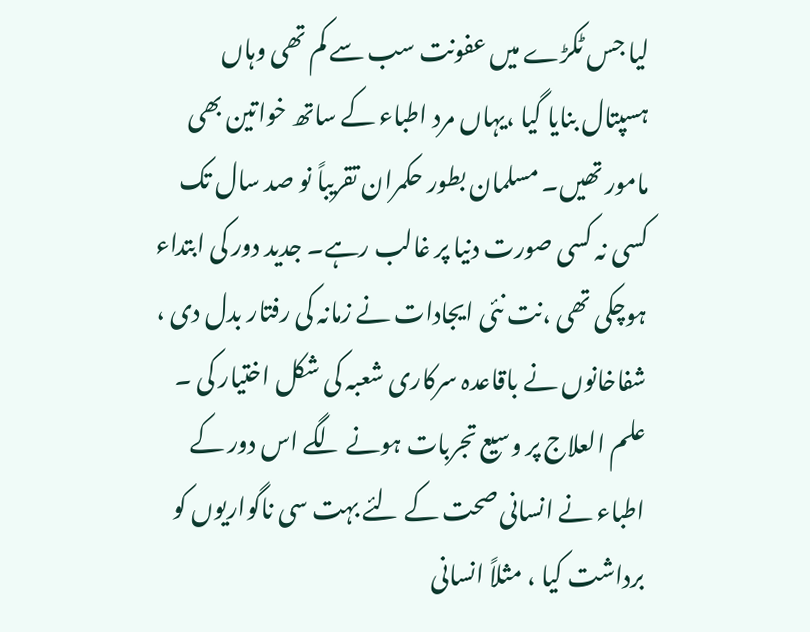لیا جس ٹکڑے میں عفونت سب سے کم تھی وہاں ہسپتال بنایا گیا ،یہاں مرد اطباء کے ساتھ خواتین بھی مامور تھیں۔ مسلمان بطور حکمران تقریباً نو صد سال تک کسی نہ کسی صورت دنیا پر غالب رہے۔ جدید دور کی ابتداء ہوچکی تھی ،نت نئی ایجادات نے زمانہ کی رفتار بدل دی ، شفاخانوں نے باقاعدہ سرکاری شعبہ کی شکل اختیار کی ۔ علم العلاج پر وسیع تجربات ہونے لگے اس دور کے اطباء نے انسانی صحت کے لئے بہت سی ناگواریوں کو برداشت کیا ، مثلاً انسانی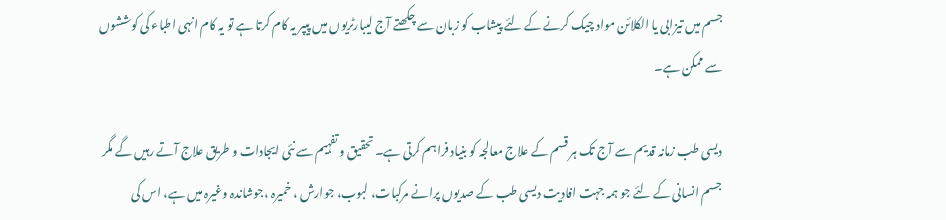جسم میں تیزابی یا الکلائن مواد چیک کرنے کے لئے پیشاب کو زبان سے چکھتے آج لیبارٹریوں میں پیپر یہ کام کرتا ہے تو یہ کام انہی اطباء کی کوششوں سے ممکن ہے۔

دیسی طب زمانہ قدیم سے آج تک ہر قسم کے علاج معالجہ کو بنیاد فراہم کرتی ہے۔ تحقیق و تفہیم سے نئی ایجادات و طریق علاج آتے رہیں گے مگر جسم انسانی کے لئے جو ہمہ جہت افادیت دیسی طب کے صدیوں پرانے مرکبات، لبوب، جوارش ، خمیرہ ،جوشاندہ وغیرہ میں ہے، اس کی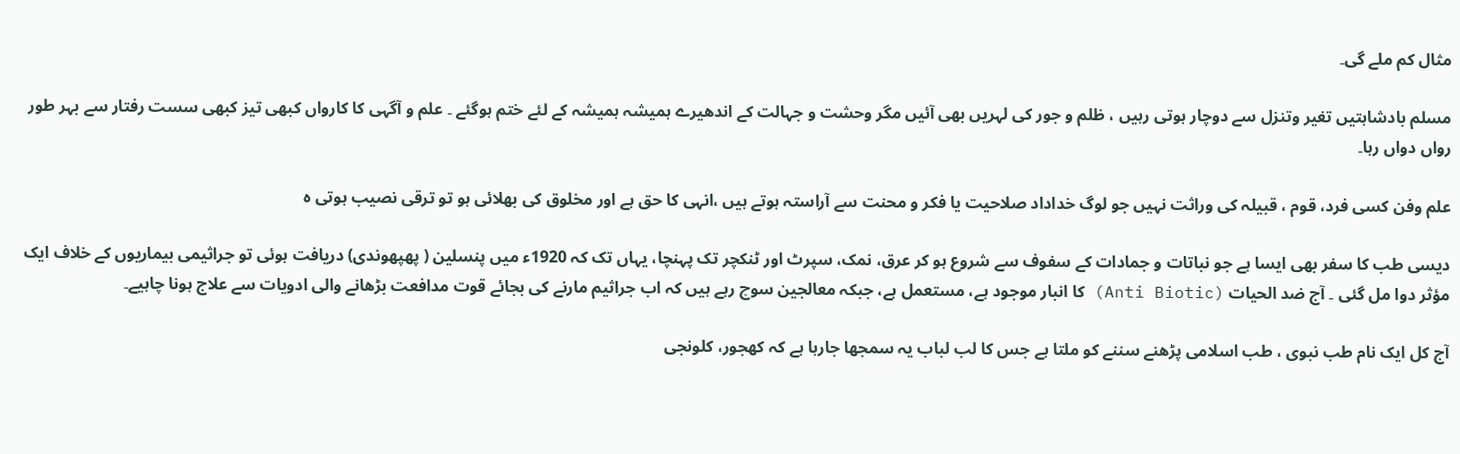مثال کم ملے گی۔

مسلم بادشاہتیں تغیر وتنزل سے دوچار ہوتی رہیں ، ظلم و جور کی لہریں بھی آئیں مگر وحشت و جہالت کے اندھیرے ہمیشہ ہمیشہ کے لئے ختم ہوگئے ۔ علم و آگہی کا کارواں کبھی تیز کبھی سست رفتار سے بہر طور رواں دواں رہا۔

علم وفن کسی فرد، قوم ، قبیلہ کی وراثت نہیں جو لوگ خداداد صلاحیت یا فکر و محنت سے آراستہ ہوتے ہیں ،انہی کا حق ہے اور مخلوق کی بھلائی ہو تو ترقی نصیب ہوتی ہ

دیسی طب کا سفر بھی ایسا ہے جو نباتات و جمادات کے سفوف سے شروع ہو کر عرق، نمک، سپرٹ اور ٹنکچر تک پہنچا، یہاں تک کہ 1920ء میں پنسلین ( پھپھوندی) دریافت ہوئی تو جراثیمی بیماریوں کے خلاف ایک مؤثر دوا مل گئی ۔ آج ضد الحیات (Anti Biotic) کا انبار موجود ہے، مستعمل ہے، جبکہ معالجین سوچ رہے ہیں کہ اب جراثیم مارنے کی بجائے قوت مدافعت بڑھانے والی ادویات سے علاج ہونا چاہیے۔

آج کل ایک نام طب نبوی ، طب اسلامی پڑھنے سننے کو ملتا ہے جس کا لب لباب یہ سمجھا جارہا ہے کہ کھجور، کلونجی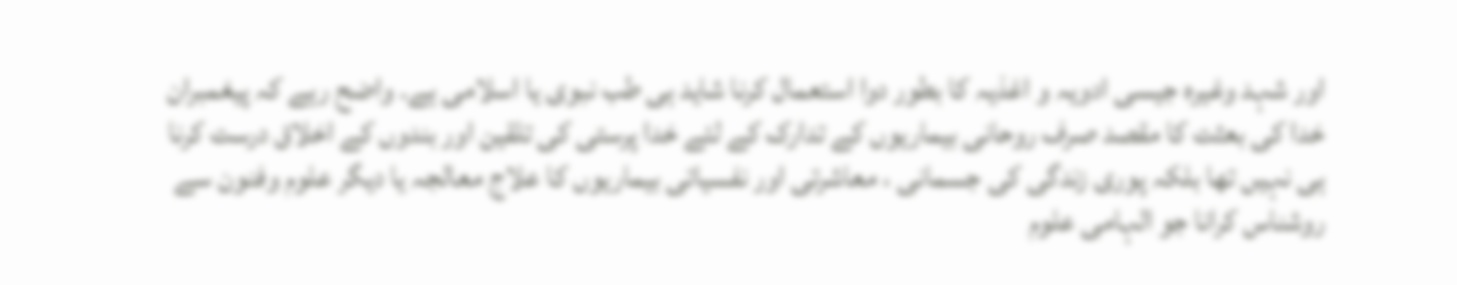اور شہد وغیرہ جیسی ادویہ و اغذیہ کا بطور دوا استعمال کرنا شاید ہی طب نبوی یا اسلامی ہے۔ واضح رہے کہ پیغمبران خدا کی بعثت کا مقصد صرف روحانی بیماریوں کے تدارک کے لئے خدا پرستی کی تلقین اور بندوں کے اخلاق درست کرنا ہی نہیں تھا بلکہ پوری زندگی کی جسمانی ، معاشرتی اور نفسیاتی بیماریوں کا علاج معالجہ یا دیگر علوم وفنون سے روشناس کرانا جو الہامی علوم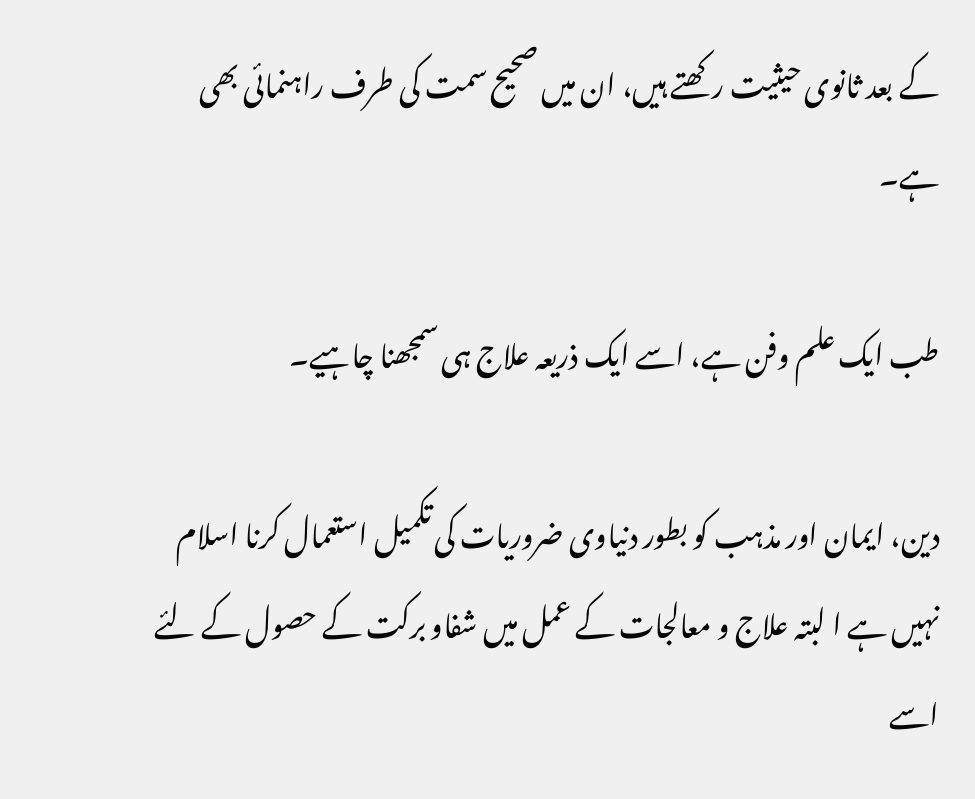کے بعد ثانوی حیثیت رکھتے ہیں، ان میں صحیح سمت کی طرف راہنمائی بھی ہے۔

طب ایک علم وفن ہے، اسے ایک ذریعہ علاج ہی سمجھنا چاہیے۔

دین، ایمان اور مذہب کو بطور دنیاوی ضروریات کی تکمیل استعمال کرنا اسلام نہیں ہے ا لبتہ علاج و معالجات کے عمل میں شفاو برکت کے حصول کے لئے اسے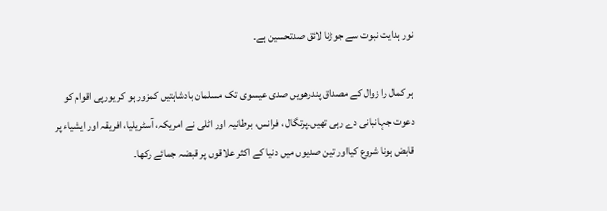نور ہدایت نبوت سے جوڑنا لائق صدتحسین ہے۔

ہر کمال را زوال کے مصداق پندرھویں صدی عیسوی تک مسلمان بادشاہتیں کمزور ہو کر یورپی اقوام کو دعوت جہانبانی دے رہی تھیں۔پرتگال ، فرانس، برطانیہ اور اٹلی نے امریکہ، آسٹریلیا، افریقہ اور ایشیاء پر قابض ہونا شروع کیااور تین صدیوں میں دنیا کے اکثر علاقوں پر قبضہ جمائے رکھا۔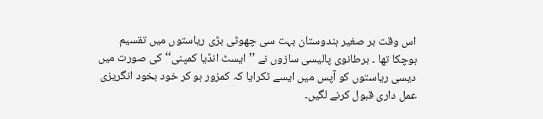اس وقت بر صغیر ہندوستان بہت سی چھوٹی بڑی ریاستوں میں تقسیم ہوچکا تھا ۔ برطانوی پالیسی سازوں نے ’’ایسٹ انڈیا کمپنی‘‘ کی صورت میں دیسی ریاستوں کو آپس میں ایسے ٹکرایا کہ کمزور ہو کر خود بخود انگریزی عمل داری قبول کرنے لگیں۔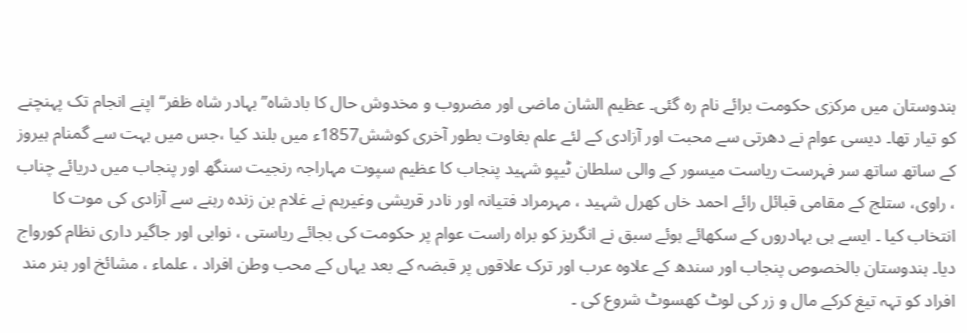ہندوستان میں مرکزی حکومت برائے نام رہ گئی۔ عظیم الشان ماضی اور مضروب و مخدوش حال کا بادشاہ’’بہادر شاہ ظفر‘‘ اپنے انجام تک پہنچنے کو تیار تھا۔ دیسی عوام نے دھرتی سے محبت اور آزادی کے لئے علم بغاوت بطور آخری کوشش1857ء میں بلند کیا ،جس میں بہت سے گمنام ہیروز کے ساتھ ساتھ سر فہرست ریاست میسور کے والی سلطان ٹیپو شہید پنجاب کا عظیم سپوت مہاراجہ رنجیت سنگھ اور پنجاب میں دریائے چناب ، راوی، ستلج کے مقامی قبائل رائے احمد خاں کھرل شہید ، مہرمراد فتیانہ اور نادر قریشی وغیرہم نے غلام بن زندہ رہنے سے آزادی کی موت کا انتخاب کیا ۔ ایسے ہی بہادروں کے سکھائے ہوئے سبق نے انگریز کو براہ راست عوام پر حکومت کی بجائے ریاستی ، نوابی اور جاگیر داری نظام کورواج دیا۔ ہندوستان بالخصوص پنجاب اور سندھ کے علاوہ عرب اور ترک علاقوں پر قبضہ کے بعد یہاں کے محب وطن افراد ، علماء ، مشائخ اور ہنر مند افراد کو تہہ تیغ کرکے مال و زر کی لوٹ کھسوٹ شروع کی ۔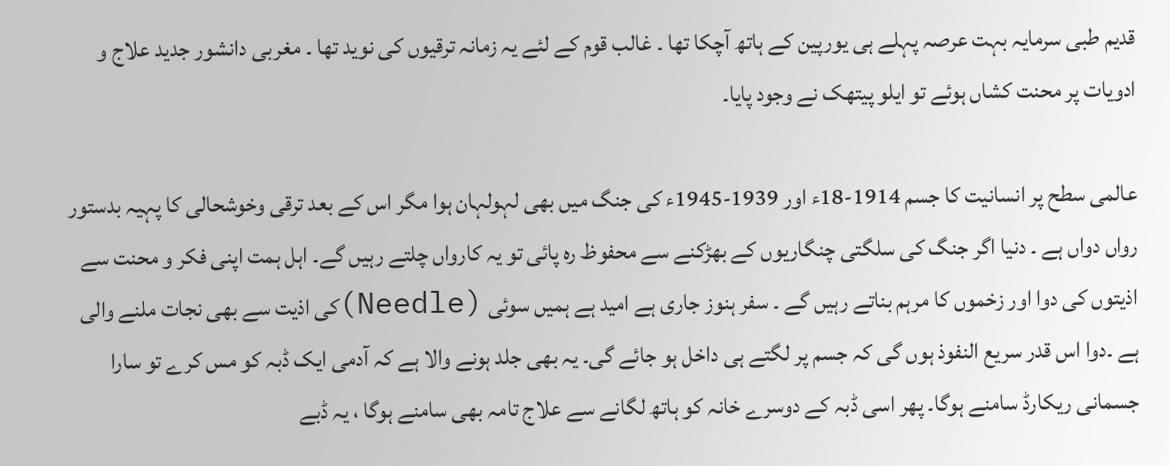قدیم طبی سرمایہ بہت عرصہ پہلے ہی یورپین کے ہاتھ آچکا تھا ۔ غالب قوم کے لئے یہ زمانہ ترقیوں کی نوید تھا ۔ مغربی دانشور جدید علاج و ادویات پر محنت کشاں ہوئے تو ایلو پیتھک نے وجود پایا۔

عالمی سطح پر انسانیت کا جسم 1914-18ء اور 1939-1945ء کی جنگ میں بھی لہولہان ہوا مگر اس کے بعد ترقی وخوشحالی کا پہیہ بدستور رواں دواں ہے ۔ دنیا اگر جنگ کی سلگتی چنگاریوں کے بھڑکنے سے محفوظ رہ پائی تو یہ کارواں چلتے رہیں گے۔ اہل ہمت اپنی فکر و محنت سے اذیتوں کی دوا اور زخموں کا مرہم بناتے رہیں گے ۔ سفر ہنوز جاری ہے امید ہے ہمیں سوئی (Needle)کی اذیت سے بھی نجات ملنے والی ہے ۔دوا اس قدر سریع النفوذ ہوں گی کہ جسم پر لگتے ہی داخل ہو جائے گی۔ یہ بھی جلد ہونے والا ہے کہ آدمی ایک ڈبہ کو مس کرے تو سارا جسمانی ریکارڈ سامنے ہوگا۔ پھر اسی ڈبہ کے دوسرے خانہ کو ہاتھ لگانے سے علاج تامہ بھی سامنے ہوگا ، یہ ڈبے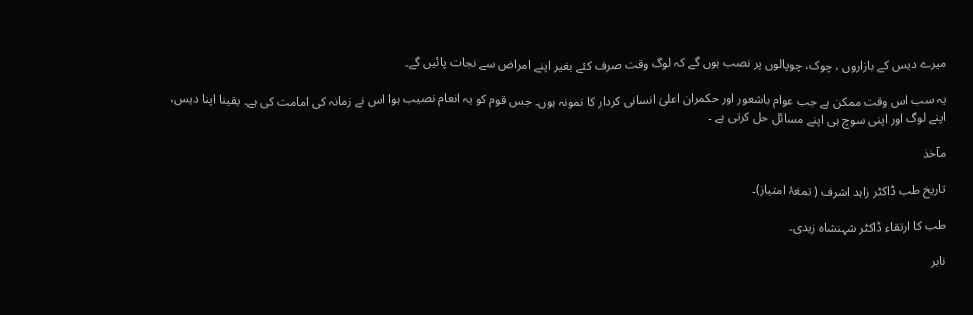میرے دیس کے بازاروں ، چوک، چوپالوں پر نصب ہوں گے کہ لوگ وقت صرف کئے بغیر اپنے امراض سے نجات پائیں گے۔

یہ سب اس وقت ممکن ہے جب عوام باشعور اور حکمران اعلیٰ انسانی کردار کا نمونہ ہوں۔ جس قوم کو یہ انعام نصیب ہوا اس نے زمانہ کی امامت کی ہے۔ یقینا اپنا دیس، اپنے لوگ اور اپنی سوچ ہی اپنے مسائل حل کرتی ہے ۔

مآخذ

تاریخ طب ڈاکٹر زاہد اشرف ( تمغۂ امتیاز)۔

طب کا ارتقاء ڈاکٹر شہنشاہ زیدی۔

نابر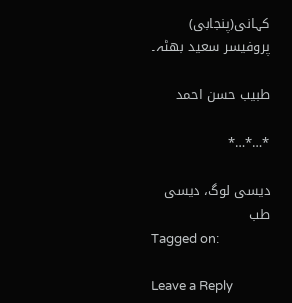کہانی(پنجابی) پروفیسر سعید بھٹہ۔

طبیب حسن احمد

٭…٭…٭

دیسی لوگ، دیسی طب
Tagged on:

Leave a Reply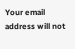Your email address will not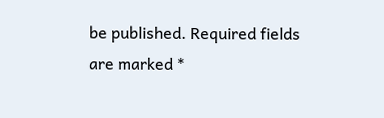be published. Required fields are marked *